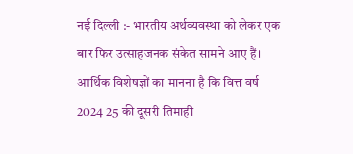नई दिल्ली :- भारतीय अर्थव्यवस्था को लेकर एक बार फिर उत्साहजनक संकेत सामने आए हैं। आर्थिक विशेषज्ञों का मानना है कि वित्त वर्ष 2024 25 की दूसरी तिमाही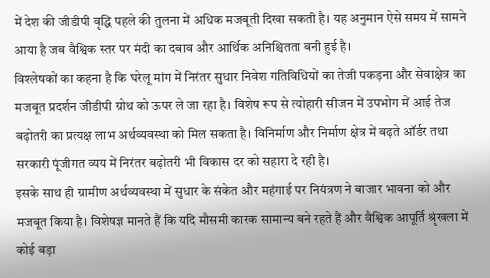में देश की जीडीपी वृद्धि पहले की तुलना में अधिक मजबूती दिखा सकती है। यह अनुमान ऐसे समय में सामने आया है जब वैश्विक स्तर पर मंदी का दबाव और आर्थिक अनिश्चितता बनी हुई है।
विश्लेषकों का कहना है कि घरेलू मांग में निरंतर सुधार निवेश गतिविधियों का तेजी पकड़ना और सेवाक्षेत्र का मजबूत प्रदर्शन जीडीपी ग्रोथ को ऊपर ले जा रहा है। विशेष रूप से त्योहारी सीजन में उपभोग में आई तेज बढ़ोतरी का प्रत्यक्ष लाभ अर्थव्यवस्था को मिल सकता है। विनिर्माण और निर्माण क्षेत्र में बढ़ते ऑर्डर तथा सरकारी पूंजीगत व्यय में निरंतर बढ़ोतरी भी विकास दर को सहारा दे रही है।
इसके साथ ही ग्रामीण अर्थव्यवस्था में सुधार के संकेत और महंगाई पर नियंत्रण ने बाजार भावना को और मजबूत किया है। विशेषज्ञ मानते हैं कि यदि मौसमी कारक सामान्य बने रहते हैं और वैश्विक आपूर्ति श्रृंखला में कोई बड़ा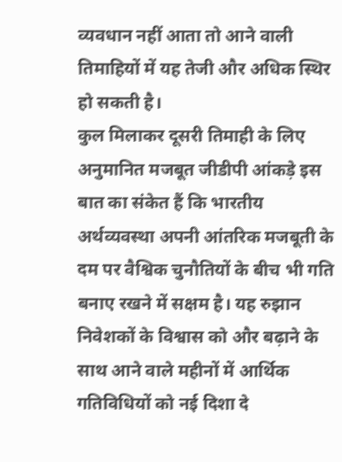व्यवधान नहीं आता तो आने वाली तिमाहियों में यह तेजी और अधिक स्थिर हो सकती है।
कुल मिलाकर दूसरी तिमाही के लिए अनुमानित मजबूत जीडीपी आंकड़े इस बात का संकेत हैं कि भारतीय अर्थव्यवस्था अपनी आंतरिक मजबूती के दम पर वैश्विक चुनौतियों के बीच भी गति बनाए रखने में सक्षम है। यह रुझान निवेशकों के विश्वास को और बढ़ाने के साथ आने वाले महीनों में आर्थिक गतिविधियों को नई दिशा दे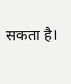सकता है।